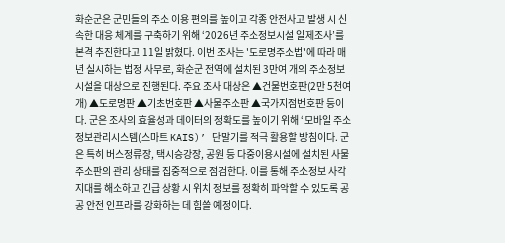화순군은 군민들의 주소 이용 편의를 높이고 각종 안전사고 발생 시 신속한 대응 체계를 구축하기 위해 ‘2026년 주소정보시설 일제조사’를 본격 추진한다고 11일 밝혔다. 이번 조사는 '도로명주소법'에 따라 매년 실시하는 법정 사무로, 화순군 전역에 설치된 3만여 개의 주소정보시설을 대상으로 진행된다. 주요 조사 대상은 ▲건물번호판(2만 5천여 개) ▲도로명판 ▲기초번호판 ▲사물주소판 ▲국가지점번호판 등이다. 군은 조사의 효율성과 데이터의 정확도를 높이기 위해 ‘모바일 주소정보관리시스템(스마트 KAIS)’ 단말기를 적극 활용할 방침이다. 군은 특히 버스정류장, 택시승강장, 공원 등 다중이용시설에 설치된 사물주소판의 관리 상태를 집중적으로 점검한다. 이를 통해 주소정보 사각지대를 해소하고 긴급 상황 시 위치 정보를 정확히 파악할 수 있도록 공공 안전 인프라를 강화하는 데 힘쓸 예정이다.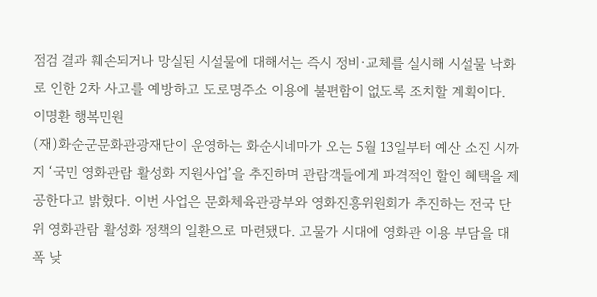점검 결과 훼손되거나 망실된 시설물에 대해서는 즉시 정비·교체를 실시해 시설물 낙화로 인한 2차 사고를 예방하고 도로명주소 이용에 불편함이 없도록 조치할 계획이다. 이명환 행복민원
(재)화순군문화관광재단이 운영하는 화순시네마가 오는 5월 13일부터 예산 소진 시까지 ‘국민 영화관람 활성화 지원사업’을 추진하며 관람객들에게 파격적인 할인 혜택을 제공한다고 밝혔다. 이번 사업은 문화체육관광부와 영화진흥위원회가 추진하는 전국 단위 영화관람 활성화 정책의 일환으로 마련됐다. 고물가 시대에 영화관 이용 부담을 대폭 낮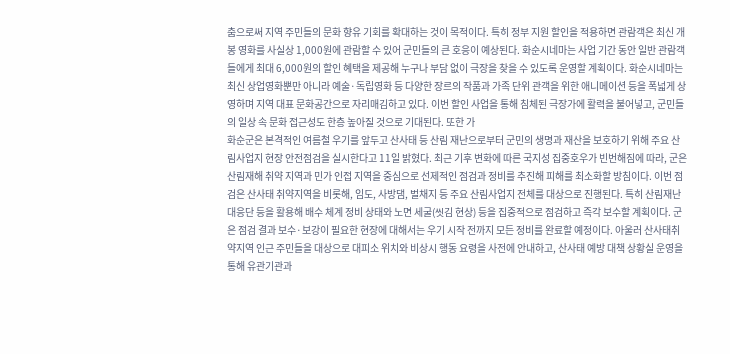춤으로써 지역 주민들의 문화 향유 기회를 확대하는 것이 목적이다. 특히 정부 지원 할인을 적용하면 관람객은 최신 개봉 영화를 사실상 1,000원에 관람할 수 있어 군민들의 큰 호응이 예상된다. 화순시네마는 사업 기간 동안 일반 관람객들에게 최대 6,000원의 할인 혜택을 제공해 누구나 부담 없이 극장을 찾을 수 있도록 운영할 계획이다. 화순시네마는 최신 상업영화뿐만 아니라 예술·독립영화 등 다양한 장르의 작품과 가족 단위 관객을 위한 애니메이션 등을 폭넓게 상영하며 지역 대표 문화공간으로 자리매김하고 있다. 이번 할인 사업을 통해 침체된 극장가에 활력을 불어넣고, 군민들의 일상 속 문화 접근성도 한층 높아질 것으로 기대된다. 또한 가
화순군은 본격적인 여름철 우기를 앞두고 산사태 등 산림 재난으로부터 군민의 생명과 재산을 보호하기 위해 주요 산림사업지 현장 안전점검을 실시한다고 11일 밝혔다. 최근 기후 변화에 따른 국지성 집중호우가 빈번해짐에 따라, 군은 산림재해 취약 지역과 민가 인접 지역을 중심으로 선제적인 점검과 정비를 추진해 피해를 최소화할 방침이다. 이번 점검은 산사태 취약지역을 비롯해, 임도, 사방댐, 벌채지 등 주요 산림사업지 전체를 대상으로 진행된다. 특히 산림재난대응단 등을 활용해 배수 체계 정비 상태와 노면 세굴(씻김 현상) 등을 집중적으로 점검하고 즉각 보수할 계획이다. 군은 점검 결과 보수·보강이 필요한 현장에 대해서는 우기 시작 전까지 모든 정비를 완료할 예정이다. 아울러 산사태취약지역 인근 주민들을 대상으로 대피소 위치와 비상시 행동 요령을 사전에 안내하고, 산사태 예방 대책 상황실 운영을 통해 유관기관과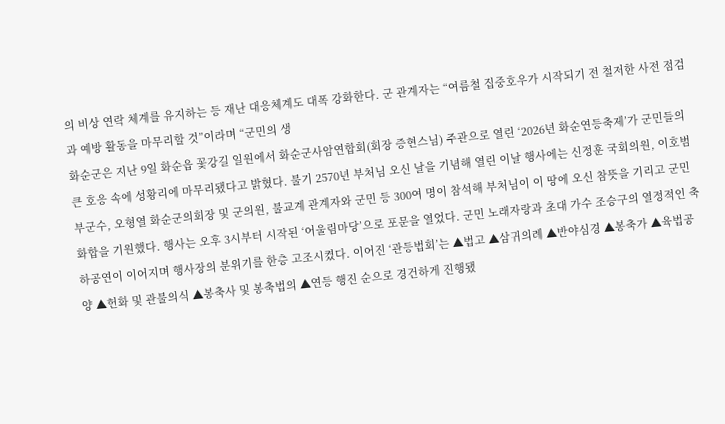의 비상 연락 체계를 유지하는 등 재난 대응체계도 대폭 강화한다. 군 관계자는 “여름철 집중호우가 시작되기 전 철저한 사전 점검과 예방 활동을 마무리할 것”이라며 “군민의 생
화순군은 지난 9일 화순읍 꽃강길 일원에서 화순군사암연합회(회장 증현스님) 주관으로 열린 ‘2026년 화순연등축제’가 군민들의 큰 호응 속에 성황리에 마무리됐다고 밝혔다. 불기 2570년 부처님 오신 날을 기념해 열린 이날 행사에는 신정훈 국회의원, 이호범 부군수, 오형열 화순군의회장 및 군의원, 불교계 관계자와 군민 등 300여 명이 참석해 부처님이 이 땅에 오신 참뜻을 기리고 군민 화합을 기원했다. 행사는 오후 3시부터 시작된 ‘어울림마당’으로 포문을 열었다. 군민 노래자랑과 초대 가수 조승구의 열정적인 축하공연이 이어지며 행사장의 분위기를 한층 고조시켰다. 이어진 ‘관등법회’는 ▲법고 ▲삼귀의례 ▲반야심경 ▲봉축가 ▲육법공양 ▲헌화 및 관불의식 ▲봉축사 및 봉축법의 ▲연등 행진 순으로 경건하게 진행됐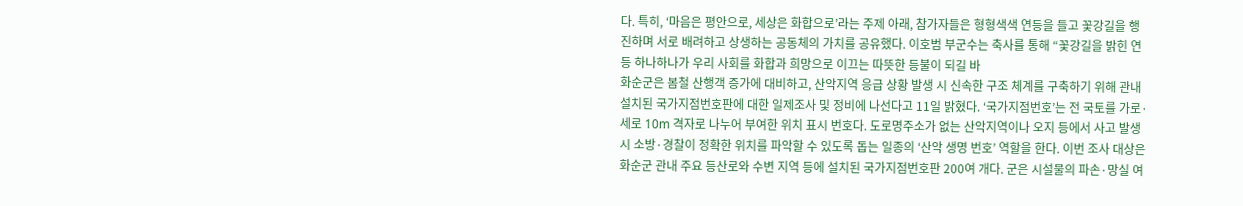다. 특히, ‘마음은 평안으로, 세상은 화합으로’라는 주제 아래, 참가자들은 형형색색 연등을 들고 꽃강길을 행진하며 서로 배려하고 상생하는 공동체의 가치를 공유했다. 이호범 부군수는 축사를 통해 “꽃강길을 밝힌 연등 하나하나가 우리 사회를 화합과 희망으로 이끄는 따뜻한 등불이 되길 바
화순군은 봄철 산행객 증가에 대비하고, 산악지역 응급 상황 발생 시 신속한 구조 체계를 구축하기 위해 관내 설치된 국가지점번호판에 대한 일제조사 및 정비에 나선다고 11일 밝혔다. ‘국가지점번호’는 전 국토를 가로·세로 10m 격자로 나누어 부여한 위치 표시 번호다. 도로명주소가 없는 산악지역이나 오지 등에서 사고 발생 시 소방·경찰이 정확한 위치를 파악할 수 있도록 돕는 일종의 ‘산악 생명 번호’ 역할을 한다. 이번 조사 대상은 화순군 관내 주요 등산로와 수변 지역 등에 설치된 국가지점번호판 200여 개다. 군은 시설물의 파손·망실 여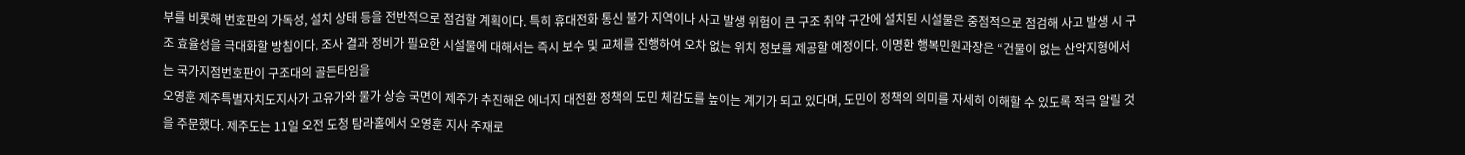부를 비롯해 번호판의 가독성, 설치 상태 등을 전반적으로 점검할 계획이다. 특히 휴대전화 통신 불가 지역이나 사고 발생 위험이 큰 구조 취약 구간에 설치된 시설물은 중점적으로 점검해 사고 발생 시 구조 효율성을 극대화할 방침이다. 조사 결과 정비가 필요한 시설물에 대해서는 즉시 보수 및 교체를 진행하여 오차 없는 위치 정보를 제공할 예정이다. 이명환 행복민원과장은 “건물이 없는 산악지형에서는 국가지점번호판이 구조대의 골든타임을
오영훈 제주특별자치도지사가 고유가와 물가 상승 국면이 제주가 추진해온 에너지 대전환 정책의 도민 체감도를 높이는 계기가 되고 있다며, 도민이 정책의 의미를 자세히 이해할 수 있도록 적극 알릴 것을 주문했다. 제주도는 11일 오전 도청 탐라홀에서 오영훈 지사 주재로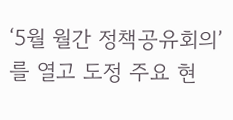‘5월 월간 정책공유회의’를 열고 도정 주요 현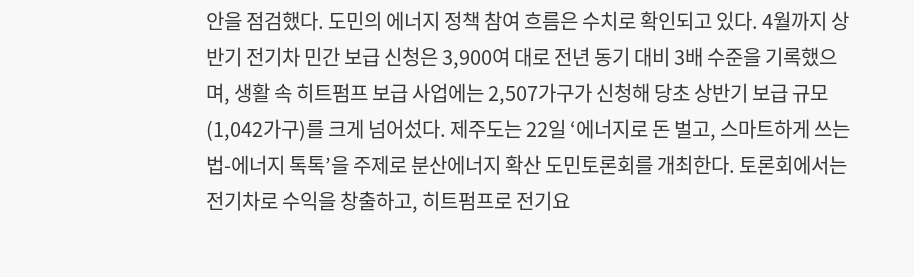안을 점검했다. 도민의 에너지 정책 참여 흐름은 수치로 확인되고 있다. 4월까지 상반기 전기차 민간 보급 신청은 3,900여 대로 전년 동기 대비 3배 수준을 기록했으며, 생활 속 히트펌프 보급 사업에는 2,507가구가 신청해 당초 상반기 보급 규모(1,042가구)를 크게 넘어섰다. 제주도는 22일 ‘에너지로 돈 벌고, 스마트하게 쓰는 법-에너지 톡톡’을 주제로 분산에너지 확산 도민토론회를 개최한다. 토론회에서는 전기차로 수익을 창출하고, 히트펌프로 전기요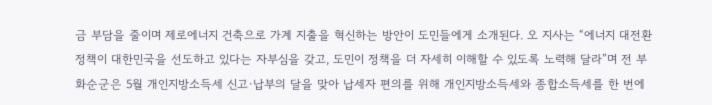금 부담을 줄이며 제로에너지 건축으로 가계 지출을 혁신하는 방안이 도민들에게 소개된다. 오 지사는 “에너지 대전환 정책이 대한민국을 선도하고 있다는 자부심을 갖고, 도민이 정책을 더 자세히 이해할 수 있도록 노력해 달라”며 전 부
화순군은 5월 개인지방소득세 신고·납부의 달을 맞아 납세자 편의를 위해 개인지방소득세와 종합소득세를 한 번에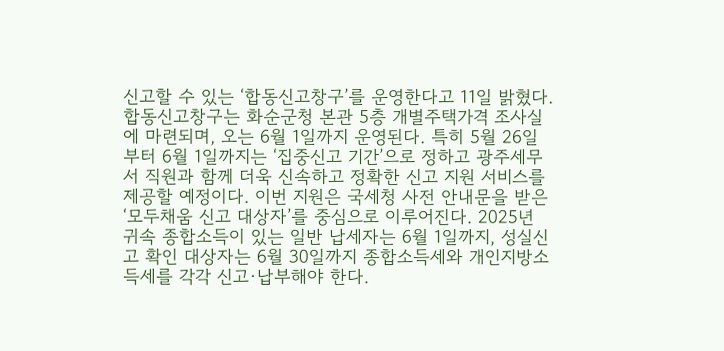신고할 수 있는 ‘합동신고창구’를 운영한다고 11일 밝혔다. 합동신고창구는 화순군청 본관 5층 개별주택가격 조사실에 마련되며, 오는 6월 1일까지 운영된다. 특히 5월 26일부터 6월 1일까지는 ‘집중신고 기간’으로 정하고 광주세무서 직원과 함께 더욱 신속하고 정확한 신고 지원 서비스를 제공할 예정이다. 이번 지원은 국세청 사전 안내문을 받은 ‘모두채움 신고 대상자’를 중심으로 이루어진다. 2025년 귀속 종합소득이 있는 일반 납세자는 6월 1일까지, 성실신고 확인 대상자는 6월 30일까지 종합소득세와 개인지방소득세를 각각 신고·납부해야 한다.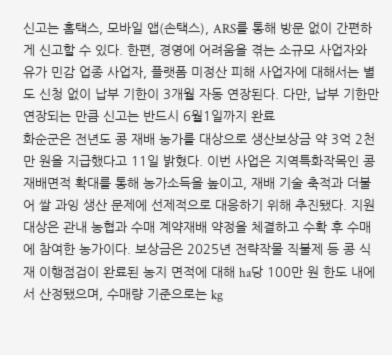신고는 홈택스, 모바일 앱(손택스), ARS를 통해 방문 없이 간편하게 신고할 수 있다. 한편, 경영에 어려움을 겪는 소규모 사업자와 유가 민감 업종 사업자, 플랫폼 미정산 피해 사업자에 대해서는 별도 신청 없이 납부 기한이 3개월 자동 연장된다. 다만, 납부 기한만 연장되는 만큼 신고는 반드시 6월1일까지 완료
화순군은 전년도 콩 재배 농가를 대상으로 생산보상금 약 3억 2천만 원을 지급했다고 11일 밝혔다. 이번 사업은 지역특화작목인 콩 재배면적 확대를 통해 농가소득을 높이고, 재배 기술 축적과 더불어 쌀 과잉 생산 문제에 선제적으로 대응하기 위해 추진됐다. 지원 대상은 관내 농협과 수매 계약재배 약정을 체결하고 수확 후 수매에 참여한 농가이다. 보상금은 2025년 전략작물 직불제 등 콩 식재 이행점검이 완료된 농지 면적에 대해 ha당 100만 원 한도 내에서 산정됐으며, 수매량 기준으로는 kg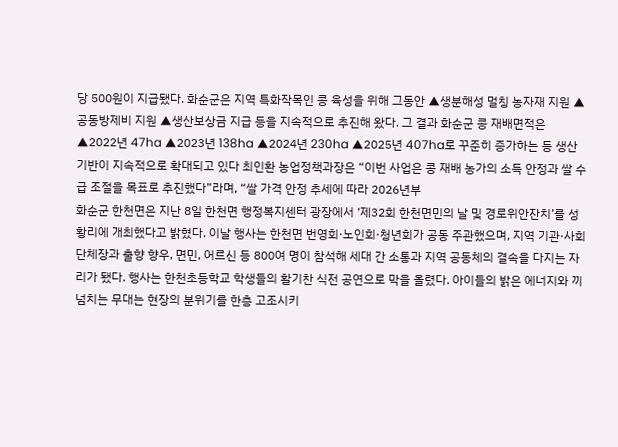당 500원이 지급됐다. 화순군은 지역 특화작목인 콩 육성을 위해 그동안 ▲생분해성 멀칭 농자재 지원 ▲공동방제비 지원 ▲생산보상금 지급 등을 지속적으로 추진해 왔다. 그 결과 화순군 콩 재배면적은 ▲2022년 47ha ▲2023년 138ha ▲2024년 230ha ▲2025년 407ha로 꾸준히 증가하는 등 생산 기반이 지속적으로 확대되고 있다 최인환 농업정책과장은 “이번 사업은 콩 재배 농가의 소득 안정과 쌀 수급 조절을 목표로 추진했다”라며, “쌀 가격 안정 추세에 따라 2026년부
화순군 한천면은 지난 8일 한천면 행정복지센터 광장에서 ‘제32회 한천면민의 날 및 경로위안잔치’를 성황리에 개최했다고 밝혔다. 이날 행사는 한천면 번영회·노인회·청년회가 공동 주관했으며, 지역 기관·사회단체장과 출향 향우, 면민, 어르신 등 800여 명이 참석해 세대 간 소통과 지역 공동체의 결속을 다지는 자리가 됐다. 행사는 한천초등학교 학생들의 활기찬 식전 공연으로 막을 올렸다. 아이들의 밝은 에너지와 끼 넘치는 무대는 현장의 분위기를 한층 고조시키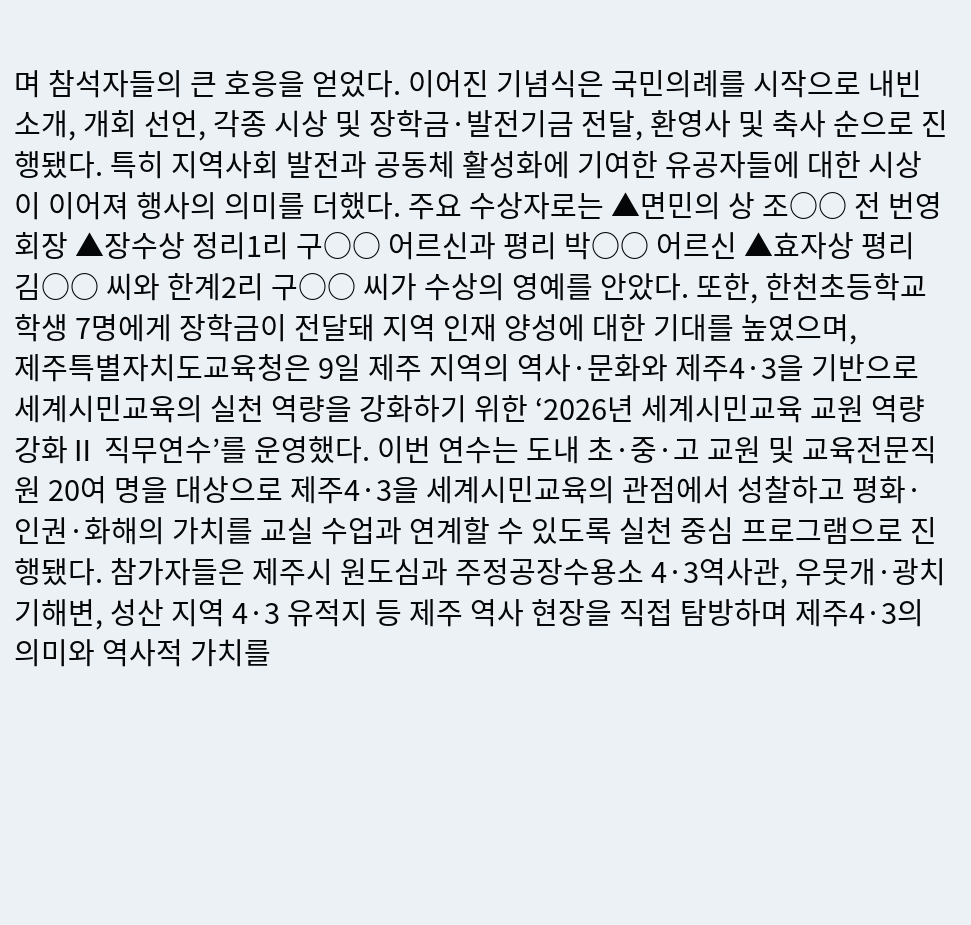며 참석자들의 큰 호응을 얻었다. 이어진 기념식은 국민의례를 시작으로 내빈 소개, 개회 선언, 각종 시상 및 장학금·발전기금 전달, 환영사 및 축사 순으로 진행됐다. 특히 지역사회 발전과 공동체 활성화에 기여한 유공자들에 대한 시상이 이어져 행사의 의미를 더했다. 주요 수상자로는 ▲면민의 상 조○○ 전 번영회장 ▲장수상 정리1리 구○○ 어르신과 평리 박○○ 어르신 ▲효자상 평리 김○○ 씨와 한계2리 구○○ 씨가 수상의 영예를 안았다. 또한, 한천초등학교 학생 7명에게 장학금이 전달돼 지역 인재 양성에 대한 기대를 높였으며,
제주특별자치도교육청은 9일 제주 지역의 역사·문화와 제주4·3을 기반으로 세계시민교육의 실천 역량을 강화하기 위한 ‘2026년 세계시민교육 교원 역량 강화Ⅱ 직무연수’를 운영했다. 이번 연수는 도내 초·중·고 교원 및 교육전문직원 20여 명을 대상으로 제주4·3을 세계시민교육의 관점에서 성찰하고 평화·인권·화해의 가치를 교실 수업과 연계할 수 있도록 실천 중심 프로그램으로 진행됐다. 참가자들은 제주시 원도심과 주정공장수용소 4·3역사관, 우뭇개·광치기해변, 성산 지역 4·3 유적지 등 제주 역사 현장을 직접 탐방하며 제주4·3의 의미와 역사적 가치를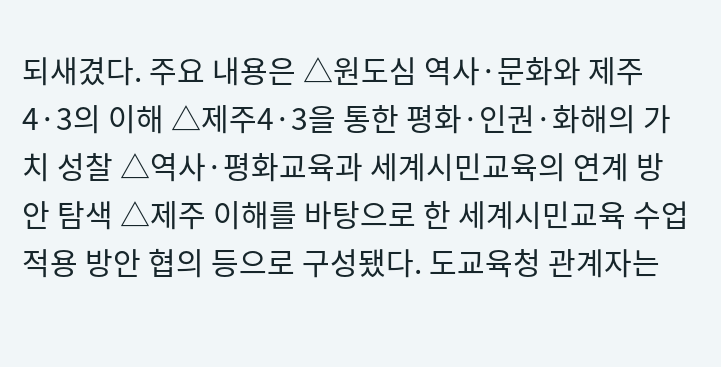되새겼다. 주요 내용은 △원도심 역사·문화와 제주4·3의 이해 △제주4·3을 통한 평화·인권·화해의 가치 성찰 △역사·평화교육과 세계시민교육의 연계 방안 탐색 △제주 이해를 바탕으로 한 세계시민교육 수업 적용 방안 협의 등으로 구성됐다. 도교육청 관계자는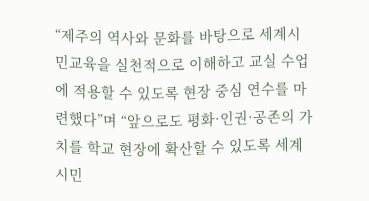“제주의 역사와 문화를 바탕으로 세계시민교육을 실천적으로 이해하고 교실 수업에 적용할 수 있도록 현장 중심 연수를 마련했다”며 “앞으로도 평화·인권·공존의 가치를 학교 현장에 확산할 수 있도록 세계시민